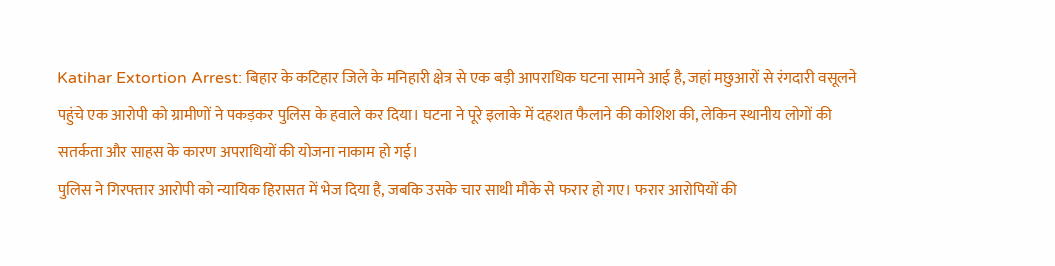Katihar Extortion Arrest: बिहार के कटिहार जिले के मनिहारी क्षेत्र से एक बड़ी आपराधिक घटना सामने आई है, जहां मछुआरों से रंगदारी वसूलने पहुंचे एक आरोपी को ग्रामीणों ने पकड़कर पुलिस के हवाले कर दिया। घटना ने पूरे इलाके में दहशत फैलाने की कोशिश की, लेकिन स्थानीय लोगों की सतर्कता और साहस के कारण अपराधियों की योजना नाकाम हो गई।
पुलिस ने गिरफ्तार आरोपी को न्यायिक हिरासत में भेज दिया है, जबकि उसके चार साथी मौके से फरार हो गए। फरार आरोपियों की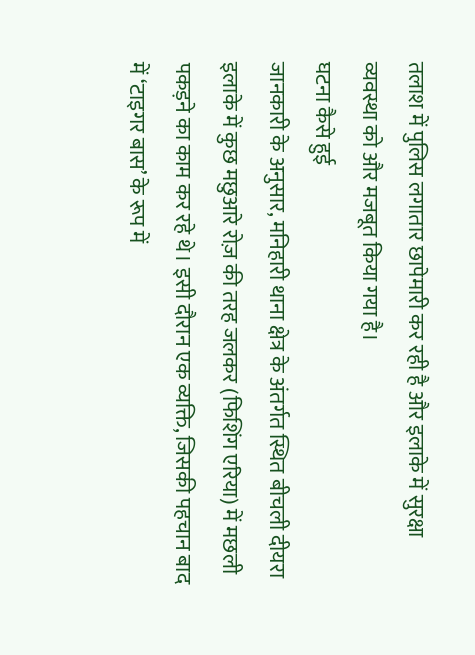तलाश में पुलिस लगातार छापेमारी कर रही है और इलाके में सुरक्षा व्यवस्था को और मजबूत किया गया है।
घटना कैसे हुई
जानकारी के अनुसार, मनिहारी थाना क्षेत्र के अंतर्गत स्थित बीचली दीयरा इलाके में कुछ मछुआरे रोज़ की तरह जलकर (फिशिंग एरिया) में मछली पकड़ने का काम कर रहे थे। इसी दौरान एक व्यक्ति, जिसकी पहचान बाद में ‘टाइगर बास’ के रूप में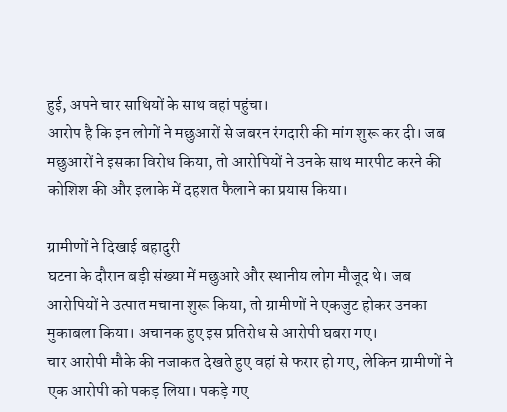हुई, अपने चार साथियों के साथ वहां पहुंचा।
आरोप है कि इन लोगों ने मछुआरों से जबरन रंगदारी की मांग शुरू कर दी। जब मछुआरों ने इसका विरोध किया, तो आरोपियों ने उनके साथ मारपीट करने की कोशिश की और इलाके में दहशत फैलाने का प्रयास किया।

ग्रामीणों ने दिखाई बहादुरी
घटना के दौरान बड़ी संख्या में मछुआरे और स्थानीय लोग मौजूद थे। जब आरोपियों ने उत्पात मचाना शुरू किया, तो ग्रामीणों ने एकजुट होकर उनका मुकाबला किया। अचानक हुए इस प्रतिरोध से आरोपी घबरा गए।
चार आरोपी मौके की नजाकत देखते हुए वहां से फरार हो गए, लेकिन ग्रामीणों ने एक आरोपी को पकड़ लिया। पकड़े गए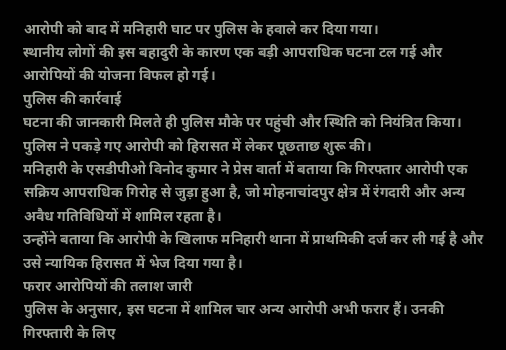आरोपी को बाद में मनिहारी घाट पर पुलिस के हवाले कर दिया गया।
स्थानीय लोगों की इस बहादुरी के कारण एक बड़ी आपराधिक घटना टल गई और आरोपियों की योजना विफल हो गई।
पुलिस की कार्रवाई
घटना की जानकारी मिलते ही पुलिस मौके पर पहुंची और स्थिति को नियंत्रित किया। पुलिस ने पकड़े गए आरोपी को हिरासत में लेकर पूछताछ शुरू की।
मनिहारी के एसडीपीओ विनोद कुमार ने प्रेस वार्ता में बताया कि गिरफ्तार आरोपी एक सक्रिय आपराधिक गिरोह से जुड़ा हुआ है, जो मोहनाचांदपुर क्षेत्र में रंगदारी और अन्य अवैध गतिविधियों में शामिल रहता है।
उन्होंने बताया कि आरोपी के खिलाफ मनिहारी थाना में प्राथमिकी दर्ज कर ली गई है और उसे न्यायिक हिरासत में भेज दिया गया है।
फरार आरोपियों की तलाश जारी
पुलिस के अनुसार, इस घटना में शामिल चार अन्य आरोपी अभी फरार हैं। उनकी गिरफ्तारी के लिए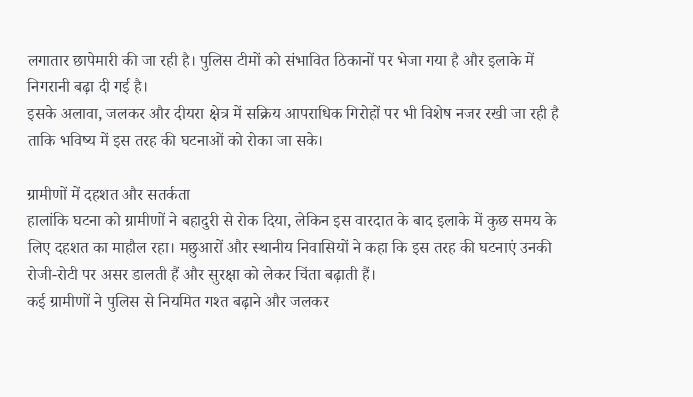लगातार छापेमारी की जा रही है। पुलिस टीमों को संभावित ठिकानों पर भेजा गया है और इलाके में निगरानी बढ़ा दी गई है।
इसके अलावा, जलकर और दीयरा क्षेत्र में सक्रिय आपराधिक गिरोहों पर भी विशेष नजर रखी जा रही है ताकि भविष्य में इस तरह की घटनाओं को रोका जा सके।

ग्रामीणों में दहशत और सतर्कता
हालांकि घटना को ग्रामीणों ने बहादुरी से रोक दिया, लेकिन इस वारदात के बाद इलाके में कुछ समय के लिए दहशत का माहौल रहा। मछुआरों और स्थानीय निवासियों ने कहा कि इस तरह की घटनाएं उनकी रोजी-रोटी पर असर डालती हैं और सुरक्षा को लेकर चिंता बढ़ाती हैं।
कई ग्रामीणों ने पुलिस से नियमित गश्त बढ़ाने और जलकर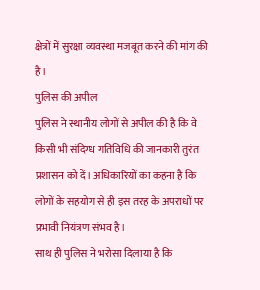क्षेत्रों में सुरक्षा व्यवस्था मजबूत करने की मांग की है।
पुलिस की अपील
पुलिस ने स्थानीय लोगों से अपील की है कि वे किसी भी संदिग्ध गतिविधि की जानकारी तुरंत प्रशासन को दें। अधिकारियों का कहना है कि लोगों के सहयोग से ही इस तरह के अपराधों पर प्रभावी नियंत्रण संभव है।
साथ ही पुलिस ने भरोसा दिलाया है कि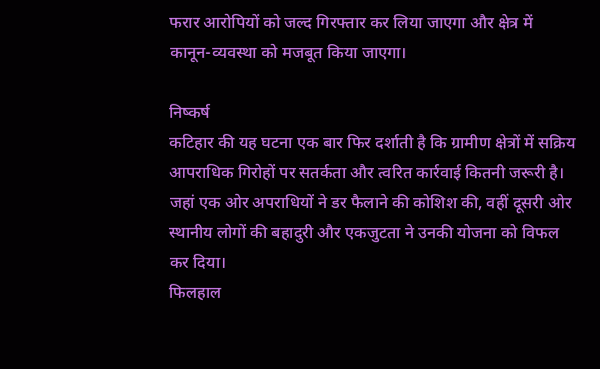फरार आरोपियों को जल्द गिरफ्तार कर लिया जाएगा और क्षेत्र में कानून-व्यवस्था को मजबूत किया जाएगा।

निष्कर्ष
कटिहार की यह घटना एक बार फिर दर्शाती है कि ग्रामीण क्षेत्रों में सक्रिय आपराधिक गिरोहों पर सतर्कता और त्वरित कार्रवाई कितनी जरूरी है। जहां एक ओर अपराधियों ने डर फैलाने की कोशिश की, वहीं दूसरी ओर स्थानीय लोगों की बहादुरी और एकजुटता ने उनकी योजना को विफल कर दिया।
फिलहाल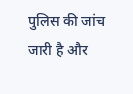पुलिस की जांच जारी है और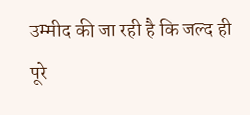उम्मीद की जा रही है कि जल्द ही पूरे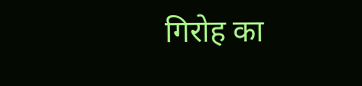गिरोह का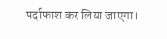पर्दाफाश कर लिया जाएगा।